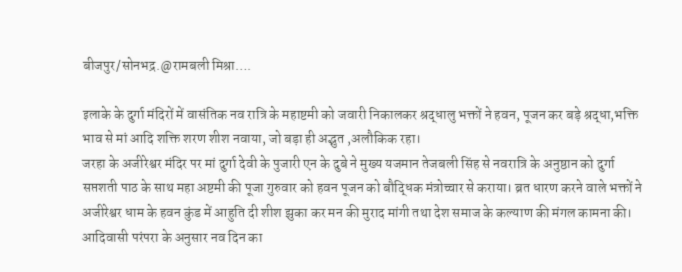बीजपुर/सोनभद्र.@रामबली मिश्रा….

इलाके के दुर्गा मंदिरों में वासंतिक नव रात्रि के महाष्टमी को जवारी निकालकर श्रद्धालु भक्तों ने हवन, पूजन कर बड़े श्रद्धा,भक्ति भाव से मां आदि शक्ति शरण शीश नवाया, जो बड़ा ही अद्भुत ,अलौकिक रहा।
जरहा के अजीरेश्वर मंदिर पर मां दुर्गा देवी के पुजारी एन के दुबे ने मुख्य यजमान तेजबली सिंह से नवरात्रि के अनुष्ठान को दुर्गा सप्तशती पाठ के साथ महा अष्टमी की पूजा गुरुवार को हवन पूजन को बौद्धिक मंत्रोच्चार से कराया। ब्रत धारण करने वाले भक्तों ने अजीरेश्वर धाम के हवन कुंड में आहुति दी शीश झुका कर मन की मुराद मांगी तथा देश समाज के कल्याण की मंगल कामना की।
आदिवासी परंपरा के अनुसार नव दिन का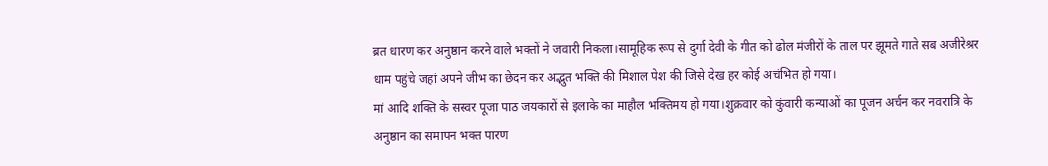ब्रत धारण कर अनुष्ठान करने वाले भक्तों ने जवारी निकला।सामूहिक रूप से दुर्गा देवी के गीत को ढोल मंजीरों के ताल पर झूमते गाते सब अजीरेश्रर धाम पहुंचे जहां अपने जीभ का छेदन कर अद्भुत भक्ति की मिशाल पेश की जिसे देख हर कोई अचंभित हो गया।
मां आदि शक्ति के सस्वर पूजा पाठ जयकारों से इलाके का माहौल भक्तिमय हो गया।शुक्रवार को कुंवारी कन्याओं का पूजन अर्चन कर नवरात्रि के अनुष्ठान का समापन भक्त पारण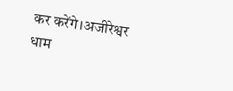कर करेंगे।अजीरेश्वर धाम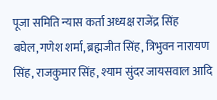पूजा समिति न्यास कर्ता अध्यक्ष राजेंद्र सिंह बघेल,गणेश शर्मा, ब्रह्मजीत सिंह, त्रिभुवन नारायण सिंह, राजकुमार सिंह, श्याम सुंदर जायसवाल आदि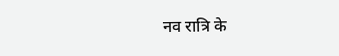नव रात्रि के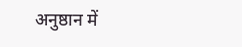अनुष्ठान में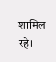शामिल रहे।